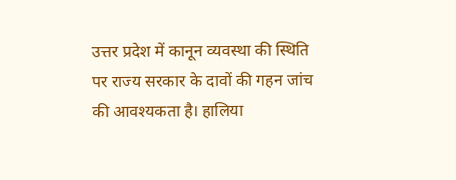उत्तर प्रदेश में कानून व्यवस्था की स्थिति पर राज्य सरकार के दावों की गहन जांच की आवश्यकता है। हालिया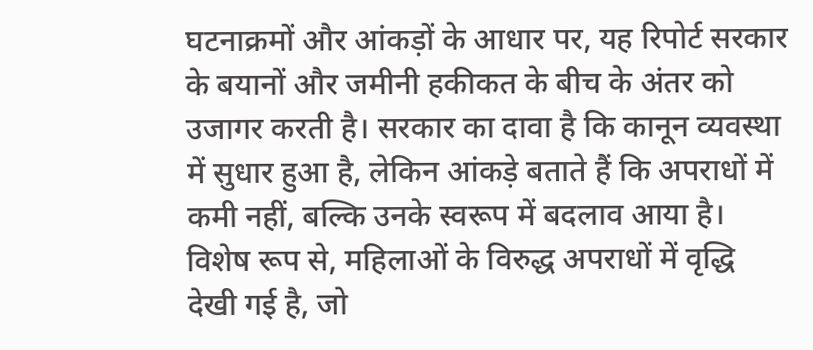घटनाक्रमों और आंकड़ों के आधार पर, यह रिपोर्ट सरकार के बयानों और जमीनी हकीकत के बीच के अंतर को उजागर करती है। सरकार का दावा है कि कानून व्यवस्था में सुधार हुआ है, लेकिन आंकड़े बताते हैं कि अपराधों में कमी नहीं, बल्कि उनके स्वरूप में बदलाव आया है। विशेष रूप से, महिलाओं के विरुद्ध अपराधों में वृद्धि देखी गई है, जो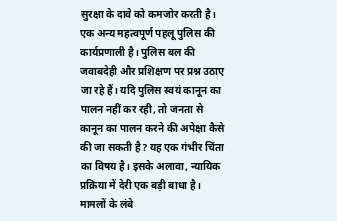सुरक्षा के दावे को कमजोर करती है। एक अन्य महत्वपूर्ण पहलू पुलिस की कार्यप्रणाली है। पुलिस बल की जवाबदेही और प्रशिक्षण पर प्रश्न उठाए जा रहे हैं। यदि पुलिस स्वयं कानून का पालन नहीं कर रही, तो जनता से कानून का पालन करने की अपेक्षा कैसे की जा सकती है? यह एक गंभीर चिंता का विषय है। इसके अलावा, न्यायिक प्रक्रिया में देरी एक बड़ी बाधा है। मामलों के लंबे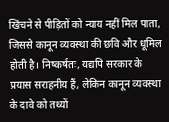खिंचने से पीड़ितों को न्याय नहीं मिल पाता, जिससे कानून व्यवस्था की छवि और धूमिल होती है। निष्कर्षतः, यद्यपि सरकार के प्रयास सराहनीय हैं, लेकिन कानून व्यवस्था के दावे को तथ्यों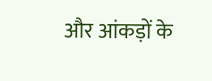और आंकड़ों के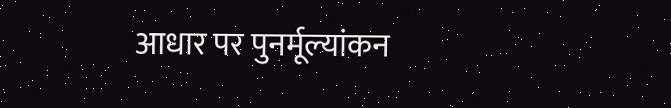आधार पर पुनर्मूल्यांकन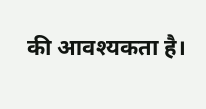की आवश्यकता है।